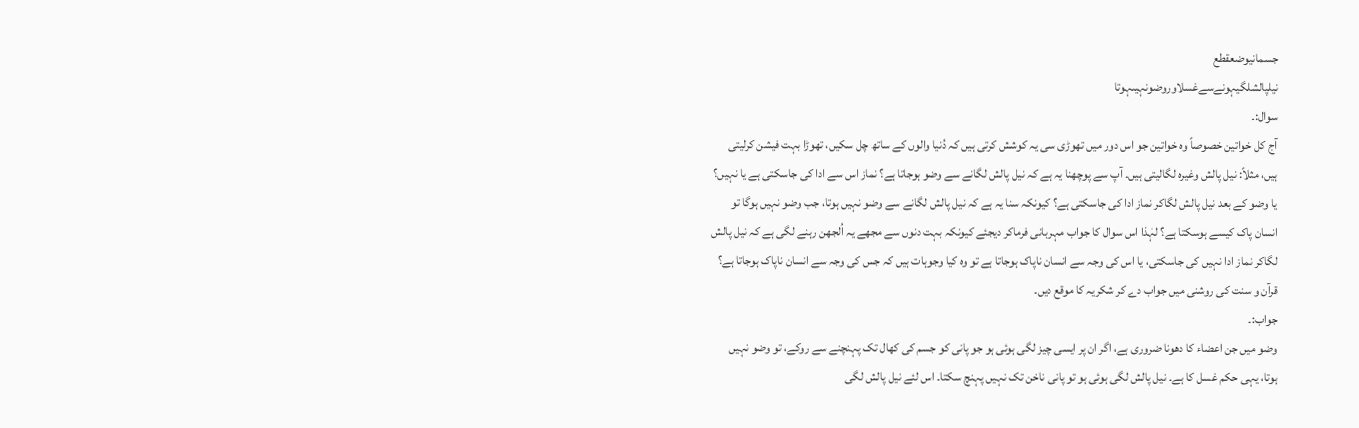جسمانیوضعقطع
نیلپالشلگیہونےسےغسلاوروضونہیںہوتا
سوال:۔
آج کل خواتین خصوصاً وہ خواتین جو اس دور میں تھوڑی سی یہ کوشش کرتی ہیں کہ دُنیا والوں کے ساتھ چل سکیں، تھوڑا بہت فیشن کرلیتی ہیں، مثلاً: نیل پالش وغیرہ لگالیتی ہیں۔ آپ سے پوچھنا یہ ہے کہ نیل پالش لگانے سے وضو ہوجاتا ہے؟ نماز اس سے ادا کی جاسکتی ہے یا نہیں؟ یا وضو کے بعد نیل پالش لگاکر نماز ادا کی جاسکتی ہے؟ کیونکہ سنا یہ ہے کہ نیل پالش لگانے سے وضو نہیں ہوتا، جب وضو نہیں ہوگا تو انسان پاک کیسے ہوسکتا ہے؟ لہٰذا اس سوال کا جواب مہربانی فرماکر دیجئے کیونکہ بہت دنوں سے مجھے یہ اُلجھن رہنے لگی ہے کہ نیل پالش لگاکر نماز ادا نہیں کی جاسکتی، یا اس کی وجہ سے انسان ناپاک ہوجاتا ہے تو وہ کیا وجوہات ہیں کہ جس کی وجہ سے انسان ناپاک ہوجاتا ہے؟ قرآن و سنت کی روشنی میں جواب دے کر شکریہ کا موقع دیں۔
جواب:۔
وضو میں جن اعضاء کا دھونا ضروری ہے، اگر ان پر ایسی چیز لگی ہوئی ہو جو پانی کو جسم کی کھال تک پہنچنے سے روکے، تو وضو نہیں ہوتا، یہی حکم غسل کا ہے۔ نیل پالش لگی ہوئی ہو تو پانی ناخن تک نہیں پہنچ سکتا۔ اس لئے نیل پالش لگی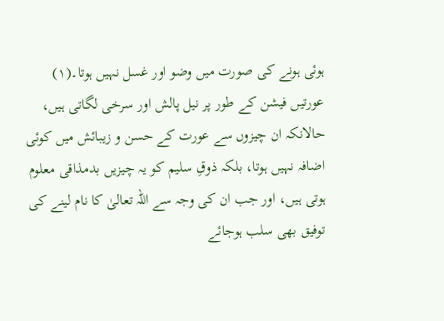ہوئی ہونے کی صورت میں وضو اور غسل نہیں ہوتا۔(۱) عورتیں فیشن کے طور پر نیل پالش اور سرخی لگاتی ہیں، حالانکہ ان چیزوں سے عورت کے حسن و زیبائش میں کوئی اضافہ نہیں ہوتا، بلکہ ذوقِ سلیم کو یہ چیزیں بدمذاقی معلوم ہوتی ہیں، اور جب ان کی وجہ سے اللہ تعالیٰ کا نام لینے کی توفیق بھی سلب ہوجائے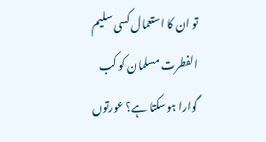تو ان کا استعمال کسی سلیم الفطرت مسلمان کو کب گوارا ہوسکتا ہے؟ عورتوں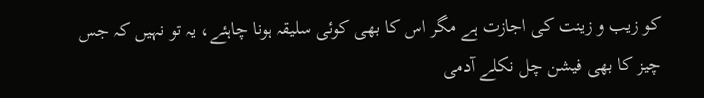کو زیب و زینت کی اجازت ہے مگر اس کا بھی کوئی سلیقہ ہونا چاہئے، یہ تو نہیں کہ جس چیز کا بھی فیشن چل نکلے آدمی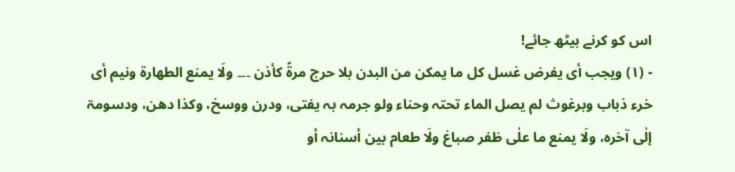اس کو کرنے بیٹھ جائے!
- (۱) ویجب أی یفرض غسل کل ما یمکن من البدن بلا حرج مرۃً کأذن ۔۔۔ ولَا یمنع الطھارۃ ونیم أی خرء ذباب وبرغوث لم یصل الماء تحتہ وحناء ولو جرمہ بہ یفتی، ودرن ووسخ، وکذا دھن، ودسومۃ إلٰی آخرہ، ولَا یمنع ما علٰی ظفر صباغ ولَا طعام بین أسنانہ أو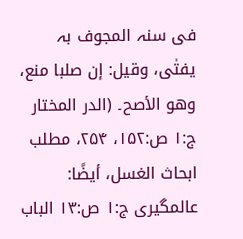فی سنہ المجوف بہ یفتٰی، وقیل: إن صلبا منع، وھو الأصح۔ (الدر المختار ج:۱ ص:۱۵۲، ۲۵۴، مطلب ابحاث الغسل، أیضًا: عالمگیری ج:۱ ص:۱۳ الباب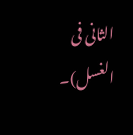الثانی فی الغسل)۔